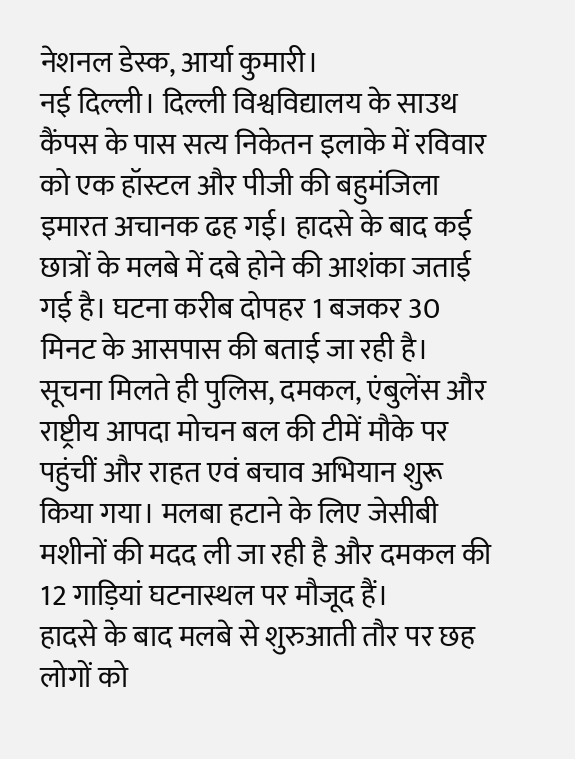नेशनल डेस्क, आर्या कुमारी।
नई दिल्ली। दिल्ली विश्वविद्यालय के साउथ कैंपस के पास सत्य निकेतन इलाके में रविवार को एक हॉस्टल और पीजी की बहुमंजिला इमारत अचानक ढह गई। हादसे के बाद कई छात्रों के मलबे में दबे होने की आशंका जताई गई है। घटना करीब दोपहर 1 बजकर 30 मिनट के आसपास की बताई जा रही है। सूचना मिलते ही पुलिस, दमकल, एंबुलेंस और राष्ट्रीय आपदा मोचन बल की टीमें मौके पर पहुंचीं और राहत एवं बचाव अभियान शुरू किया गया। मलबा हटाने के लिए जेसीबी मशीनों की मदद ली जा रही है और दमकल की 12 गाड़ियां घटनास्थल पर मौजूद हैं।
हादसे के बाद मलबे से शुरुआती तौर पर छह लोगों को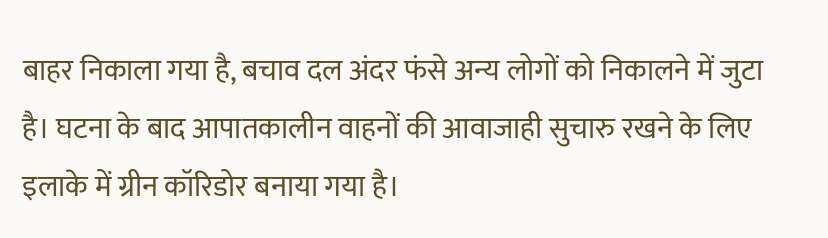बाहर निकाला गया है, बचाव दल अंदर फंसे अन्य लोगों को निकालने में जुटा है। घटना के बाद आपातकालीन वाहनों की आवाजाही सुचारु रखने के लिए इलाके में ग्रीन कॉरिडोर बनाया गया है।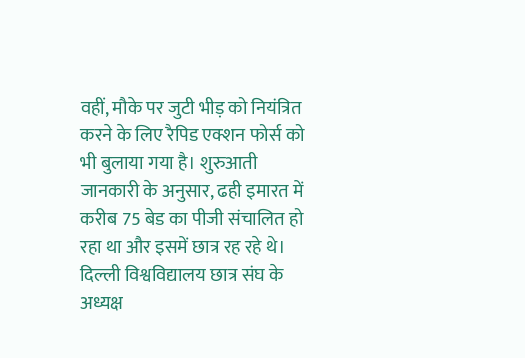वहीं, मौके पर जुटी भीड़ को नियंत्रित करने के लिए रैपिड एक्शन फोर्स को भी बुलाया गया है। शुरुआती जानकारी के अनुसार, ढही इमारत में करीब 75 बेड का पीजी संचालित हो रहा था और इसमें छात्र रह रहे थे।
दिल्ली विश्वविद्यालय छात्र संघ के अध्यक्ष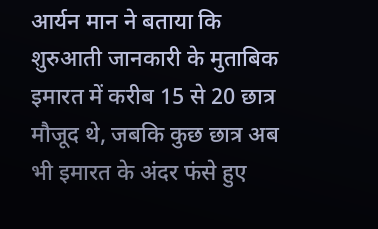आर्यन मान ने बताया कि शुरुआती जानकारी के मुताबिक इमारत में करीब 15 से 20 छात्र मौजूद थे, जबकि कुछ छात्र अब भी इमारत के अंदर फंसे हुए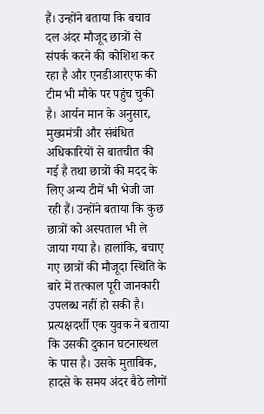हैं। उन्होंने बताया कि बचाव दल अंदर मौजूद छात्रों से संपर्क करने की कोशिश कर रहा है और एनडीआरएफ की टीम भी मौके पर पहुंच चुकी है। आर्यन मान के अनुसार, मुख्यमंत्री और संबंधित अधिकारियों से बातचीत की गई है तथा छात्रों की मदद के लिए अन्य टीमें भी भेजी जा रही हैं। उन्होंने बताया कि कुछ छात्रों को अस्पताल भी ले जाया गया है। हालांकि, बचाए गए छात्रों की मौजूदा स्थिति के बारे में तत्काल पूरी जानकारी उपलब्ध नहीं हो सकी है।
प्रत्यक्षदर्शी एक युवक ने बताया कि उसकी दुकान घटनास्थल के पास है। उसके मुताबिक, हादसे के समय अंदर बैठे लोगों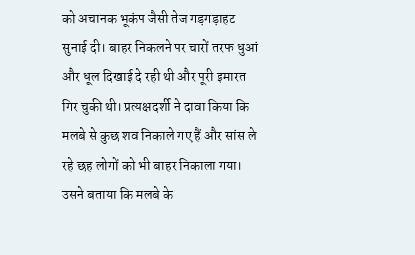को अचानक भूकंप जैसी तेज गड़गड़ाहट सुनाई दी। बाहर निकलने पर चारों तरफ धुआं और धूल दिखाई दे रही थी और पूरी इमारत गिर चुकी थी। प्रत्यक्षदर्शी ने दावा किया कि मलबे से कुछ शव निकाले गए हैं और सांस ले रहे छह लोगों को भी बाहर निकाला गया। उसने बताया कि मलबे के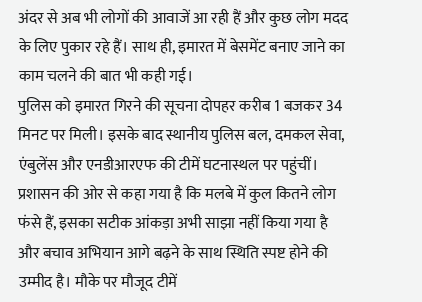अंदर से अब भी लोगों की आवाजें आ रही हैं और कुछ लोग मदद के लिए पुकार रहे हैं। साथ ही, इमारत में बेसमेंट बनाए जाने का काम चलने की बात भी कही गई।
पुलिस को इमारत गिरने की सूचना दोपहर करीब 1 बजकर 34 मिनट पर मिली। इसके बाद स्थानीय पुलिस बल, दमकल सेवा, एंबुलेंस और एनडीआरएफ की टीमें घटनास्थल पर पहुंचीं। प्रशासन की ओर से कहा गया है कि मलबे में कुल कितने लोग फंसे हैं, इसका सटीक आंकड़ा अभी साझा नहीं किया गया है और बचाव अभियान आगे बढ़ने के साथ स्थिति स्पष्ट होने की उम्मीद है। मौके पर मौजूद टीमें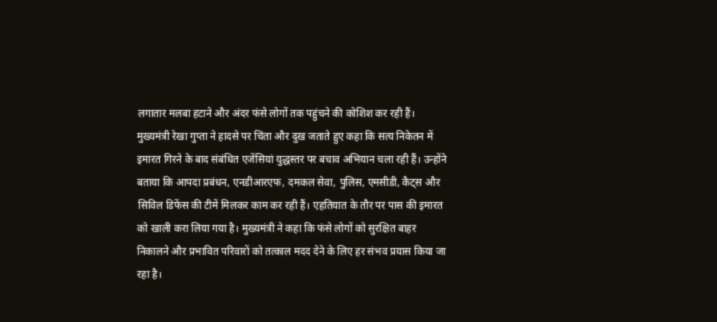लगातार मलबा हटाने और अंदर फंसे लोगों तक पहुंचने की कोशिश कर रही हैं।
मुख्यमंत्री रेखा गुप्ता ने हादसे पर चिंता और दुख जताते हुए कहा कि सत्य निकेतन में इमारत गिरने के बाद संबंधित एजेंसियां युद्धस्तर पर बचाव अभियान चला रही हैं। उन्होंने बताया कि आपदा प्रबंधन, एनडीआरएफ, दमकल सेवा, पुलिस, एमसीडी, कैट्स और सिविल डिफेंस की टीमें मिलकर काम कर रही हैं। एहतियात के तौर पर पास की इमारत को खाली करा लिया गया है। मुख्यमंत्री ने कहा कि फंसे लोगों को सुरक्षित बाहर निकालने और प्रभावित परिवारों को तत्काल मदद देने के लिए हर संभव प्रयास किया जा रहा है।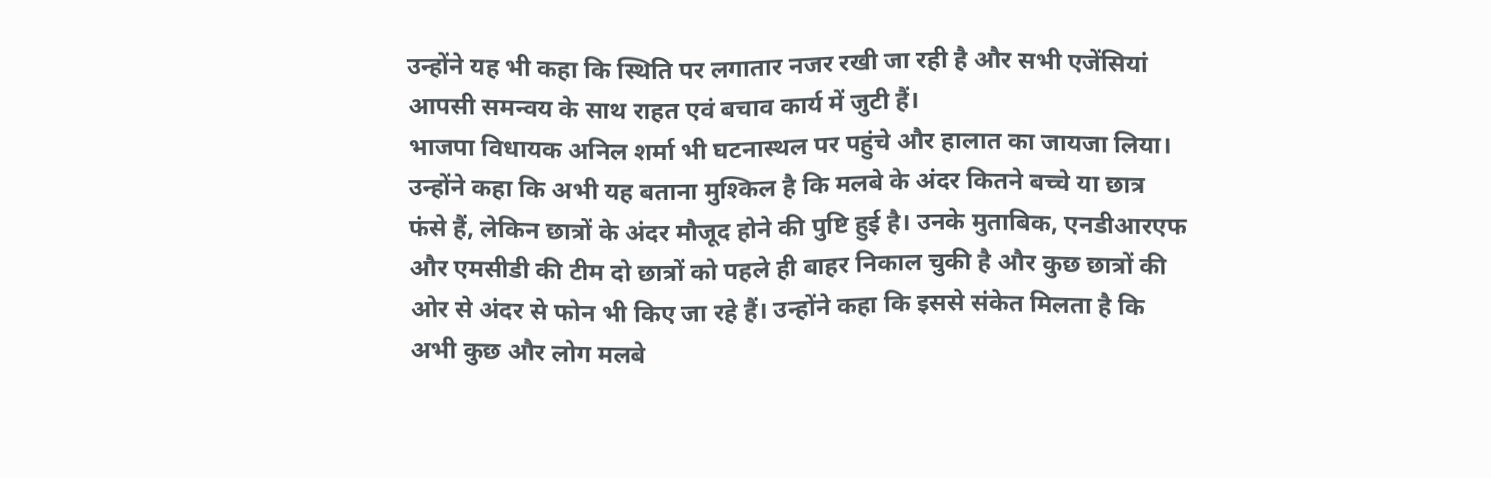उन्होंने यह भी कहा कि स्थिति पर लगातार नजर रखी जा रही है और सभी एजेंसियां आपसी समन्वय के साथ राहत एवं बचाव कार्य में जुटी हैं।
भाजपा विधायक अनिल शर्मा भी घटनास्थल पर पहुंचे और हालात का जायजा लिया। उन्होंने कहा कि अभी यह बताना मुश्किल है कि मलबे के अंदर कितने बच्चे या छात्र फंसे हैं, लेकिन छात्रों के अंदर मौजूद होने की पुष्टि हुई है। उनके मुताबिक, एनडीआरएफ और एमसीडी की टीम दो छात्रों को पहले ही बाहर निकाल चुकी है और कुछ छात्रों की ओर से अंदर से फोन भी किए जा रहे हैं। उन्होंने कहा कि इससे संकेत मिलता है कि अभी कुछ और लोग मलबे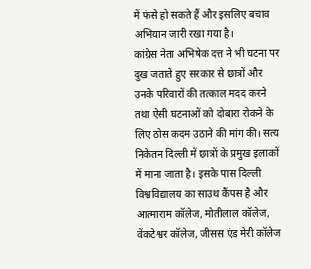में फंसे हो सकते हैं और इसलिए बचाव अभियान जारी रखा गया है।
कांग्रेस नेता अभिषेक दत्त ने भी घटना पर दुख जताते हुए सरकार से छात्रों और उनके परिवारों की तत्काल मदद करने तथा ऐसी घटनाओं को दोबारा रोकने के लिए ठोस कदम उठाने की मांग की। सत्य निकेतन दिल्ली में छात्रों के प्रमुख इलाकों में माना जाता है। इसके पास दिल्ली विश्वविद्यालय का साउथ कैंपस है और आत्माराम कॉलेज, मोतीलाल कॉलेज, वेंकटेश्वर कॉलेज, जीसस एंड मेरी कॉलेज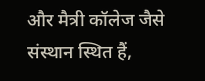और मैत्री कॉलेज जैसे संस्थान स्थित हैं,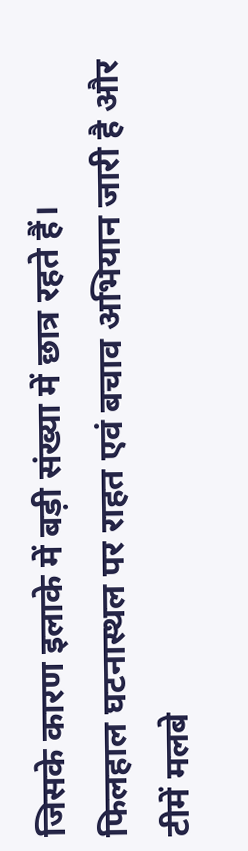जिसके कारण इलाके में बड़ी संख्या में छात्र रहते हैं।
फिलहाल घटनास्थल पर राहत एवं बचाव अभियान जारी है और टीमें मलबे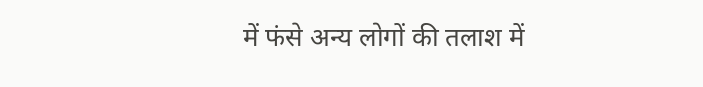में फंसे अन्य लोगों की तलाश में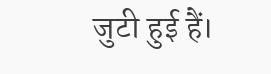जुटी हुई हैं।